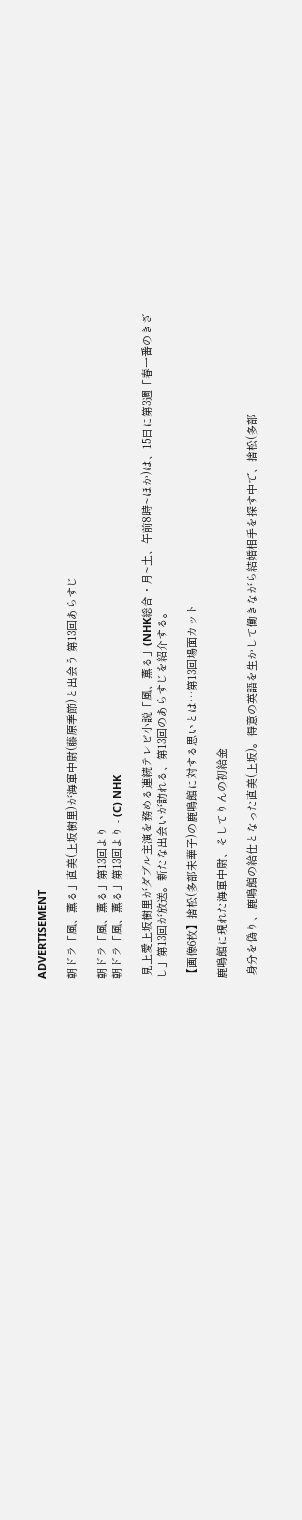ADVERTISEMENT

朝ドラ「風、薫る」直美(上坂樹里)が海軍中尉(藤原季節)と出会う 第13回あらすじ

朝ドラ「風、薫る」第13回より
朝ドラ「風、薫る」第13回より - (C) NHK

 見上愛上坂樹里がダブル主演を務める連続テレビ小説「風、薫る」(NHK総合・月~土、午前8時~ほか)は、15日に第3週「春一番のきざし」第13回が放送。新たな出会いが訪れる、第13回のあらすじを紹介する。

【画像6枚】捨松(多部未華子)の鹿鳴館に対する思いとは…第13回場面カット

鹿鳴館に現れた海軍中尉、そしてりんの初給金

 身分を偽り、鹿鳴館の給仕となった直美(上坂)。得意の英語を生かして働きながら結婚相手を探す中で、捨松(多部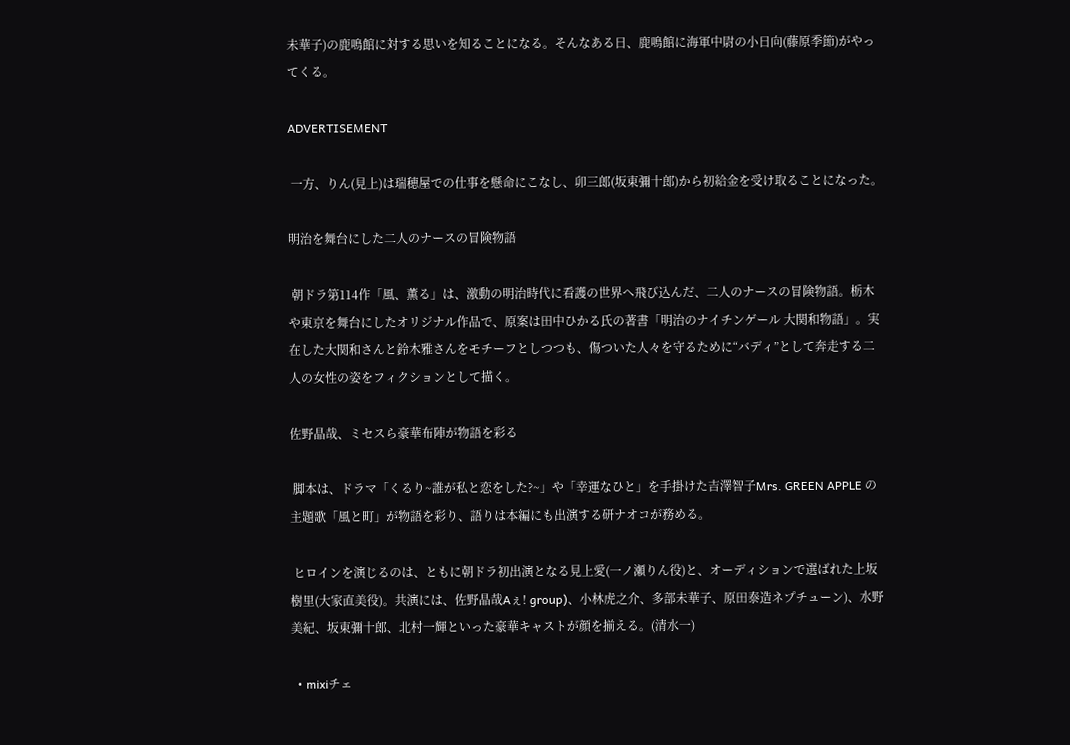未華子)の鹿鳴館に対する思いを知ることになる。そんなある日、鹿鳴館に海軍中尉の小日向(藤原季節)がやってくる。

ADVERTISEMENT

 一方、りん(見上)は瑞穂屋での仕事を懸命にこなし、卯三郎(坂東彌十郎)から初給金を受け取ることになった。

明治を舞台にした二人のナースの冒険物語

 朝ドラ第114作「風、薫る」は、激動の明治時代に看護の世界へ飛び込んだ、二人のナースの冒険物語。栃木や東京を舞台にしたオリジナル作品で、原案は田中ひかる氏の著書「明治のナイチンゲール 大関和物語」。実在した大関和さんと鈴木雅さんをモチーフとしつつも、傷ついた人々を守るために“バディ”として奔走する二人の女性の姿をフィクションとして描く。

佐野晶哉、ミセスら豪華布陣が物語を彩る

 脚本は、ドラマ「くるり~誰が私と恋をした?~」や「幸運なひと」を手掛けた吉澤智子Mrs. GREEN APPLE の主題歌「風と町」が物語を彩り、語りは本編にも出演する研ナオコが務める。

 ヒロインを演じるのは、ともに朝ドラ初出演となる見上愛(一ノ瀬りん役)と、オーディションで選ばれた上坂樹里(大家直美役)。共演には、佐野晶哉Aぇ! group)、小林虎之介、多部未華子、原田泰造ネプチューン)、水野美紀、坂東彌十郎、北村一輝といった豪華キャストが顔を揃える。(清水一)

  • mixiチェ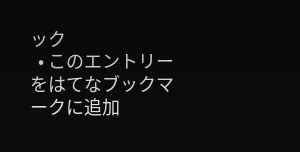ック
  • このエントリーをはてなブックマークに追加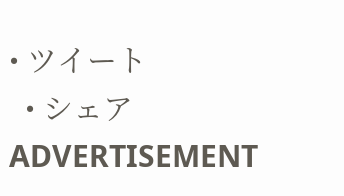• ツイート
  • シェア
ADVERTISEMENT